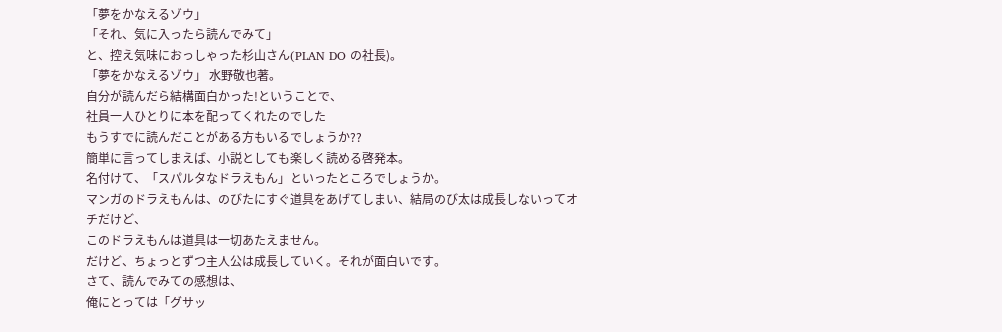「夢をかなえるゾウ」
「それ、気に入ったら読んでみて」
と、控え気味におっしゃった杉山さん(PLAN DO の社長)。
「夢をかなえるゾウ」 水野敬也著。
自分が読んだら結構面白かった!ということで、
社員一人ひとりに本を配ってくれたのでした
もうすでに読んだことがある方もいるでしょうか??
簡単に言ってしまえば、小説としても楽しく読める啓発本。
名付けて、「スパルタなドラえもん」といったところでしょうか。
マンガのドラえもんは、のびたにすぐ道具をあげてしまい、結局のび太は成長しないってオチだけど、
このドラえもんは道具は一切あたえません。
だけど、ちょっとずつ主人公は成長していく。それが面白いです。
さて、読んでみての感想は、
俺にとっては「グサッ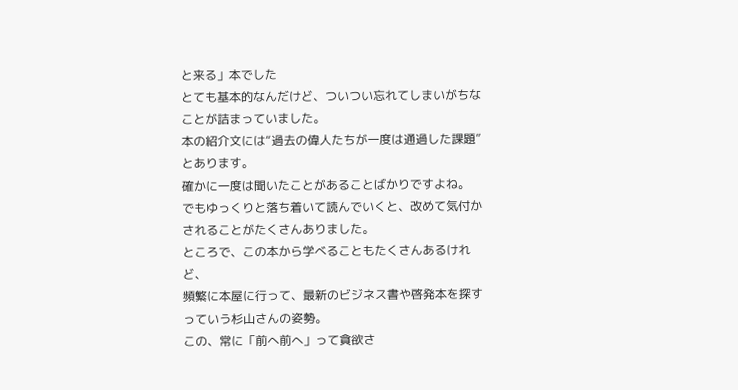と来る」本でした
とても基本的なんだけど、ついつい忘れてしまいがちなことが詰まっていました。
本の紹介文には“過去の偉人たちが一度は通過した課題”とあります。
確かに一度は聞いたことがあることばかりですよね。
でもゆっくりと落ち着いて読んでいくと、改めて気付かされることがたくさんありました。
ところで、この本から学べることもたくさんあるけれど、
頻繁に本屋に行って、最新のビジネス書や啓発本を探すっていう杉山さんの姿勢。
この、常に「前へ前へ」って貪欲さ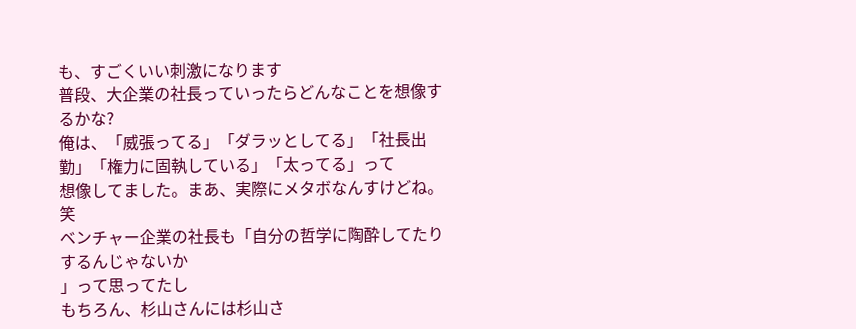も、すごくいい刺激になります
普段、大企業の社長っていったらどんなことを想像するかな?
俺は、「威張ってる」「ダラッとしてる」「社長出勤」「権力に固執している」「太ってる」って
想像してました。まあ、実際にメタボなんすけどね。笑
ベンチャー企業の社長も「自分の哲学に陶酔してたりするんじゃないか
」って思ってたし
もちろん、杉山さんには杉山さ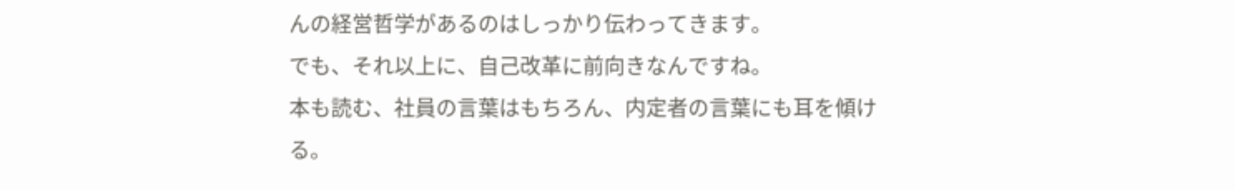んの経営哲学があるのはしっかり伝わってきます。
でも、それ以上に、自己改革に前向きなんですね。
本も読む、社員の言葉はもちろん、内定者の言葉にも耳を傾ける。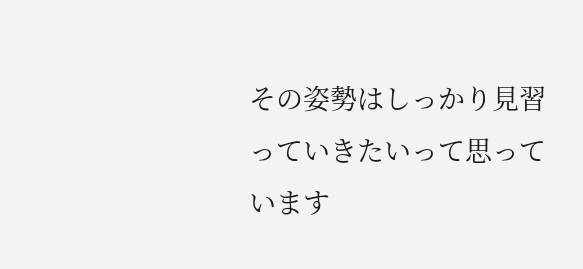その姿勢はしっかり見習っていきたいって思っています